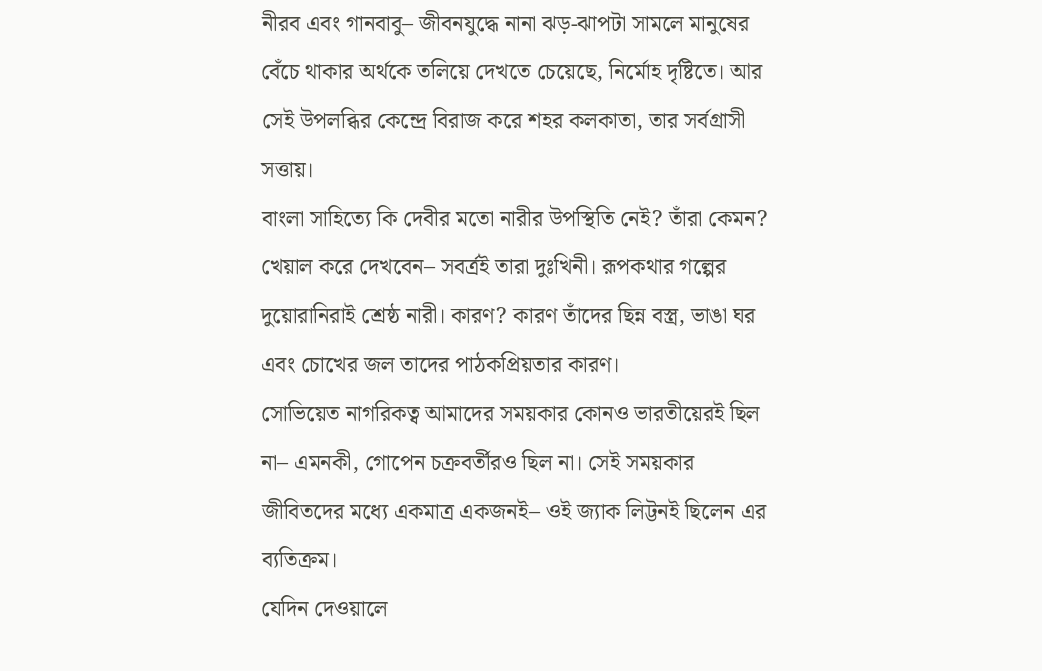নীরব এবং গানবাবু– জীবনযুদ্ধে নানা ঝড়-ঝাপটা সামলে মানুষের বেঁচে থাকার অর্থকে তলিয়ে দেখতে চেয়েছে, নির্মোহ দৃষ্টিতে। আর সেই উপলব্ধির কেন্দ্রে বিরাজ করে শহর কলকাতা, তার সর্বগ্রাসী সত্তায়।
বাংলা সাহিত্যে কি দেবীর মতো নারীর উপস্থিতি নেই? তাঁরা কেমন? খেয়াল করে দেখবেন– সবর্ত্রই তারা দুঃখিনী। রূপকথার গল্পের দুয়োরানিরাই শ্রেষ্ঠ নারী। কারণ? কারণ তাঁদের ছিন্ন বস্ত্র, ভাঙা ঘর এবং চোখের জল তাদের পাঠকপ্রিয়তার কারণ।
সোভিয়েত নাগরিকত্ব আমাদের সময়কার কোনও ভারতীয়েরই ছিল না– এমনকী, গোপেন চক্রবর্তীরও ছিল না। সেই সময়কার জীবিতদের মধ্যে একমাত্র একজনই– ওই জ্যাক লিট্টনই ছিলেন এর ব্যতিক্রম।
যেদিন দেওয়ালে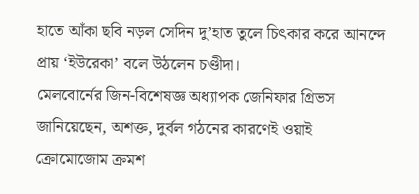হাতে আঁকা ছবি নড়ল সেদিন দু’হাত তুলে চিৎকার করে আনন্দে প্রায় ‘ইউরেকা’ বলে উঠলেন চণ্ডীদা।
মেলবোর্নের জিন-বিশেষজ্ঞ অধ্যাপক জেনিফার গ্রিভস জানিয়েছেন, অশক্ত, দুর্বল গঠনের কারণেই ওয়াই ক্রোমোজোম ক্রমশ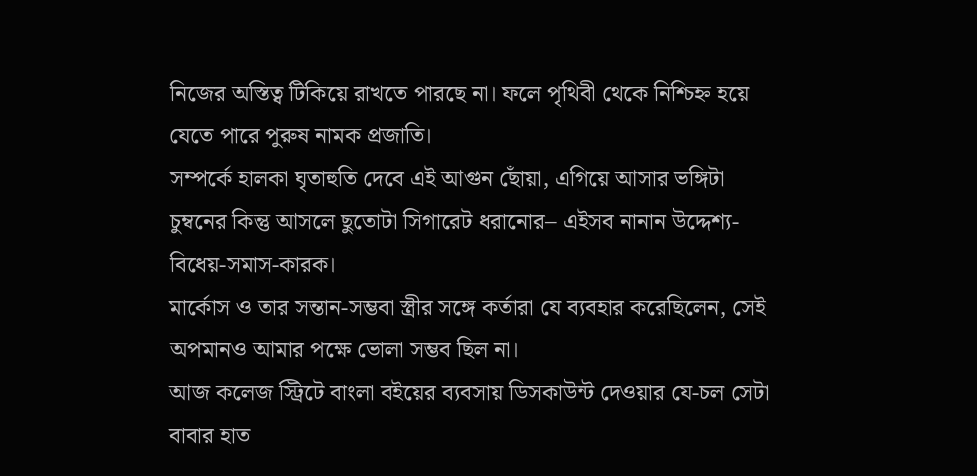নিজের অস্তিত্ব টিকিয়ে রাখতে পারছে না। ফলে পৃথিবী থেকে নিশ্চিহ্ন হয়ে যেতে পারে পুরুষ নামক প্রজাতি।
সম্পর্কে হালকা ঘৃতাহুতি দেবে এই আগুন ছোঁয়া, এগিয়ে আসার ভঙ্গিটা চুম্বনের কিন্তু আসলে ছুতোটা সিগারেট ধরানোর– এইসব নানান উদ্দেশ্য-বিধেয়-সমাস-কারক।
মার্কোস ও তার সন্তান-সম্ভবা স্ত্রীর সঙ্গে কর্তারা যে ব্যবহার করেছিলেন, সেই অপমানও আমার পক্ষে ভোলা সম্ভব ছিল না।
আজ কলেজ স্ট্রিটে বাংলা বইয়ের ব্যবসায় ডিসকাউন্ট দেওয়ার যে-চল সেটা বাবার হাত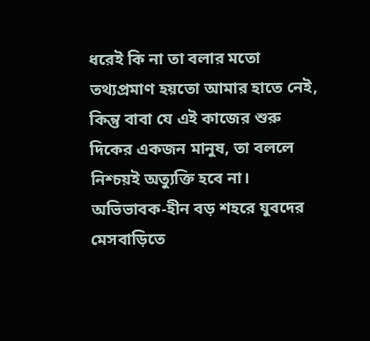ধরেই কি না তা বলার মতো তথ্যপ্রমাণ হয়তো আমার হাতে নেই, কিন্তু বাবা যে এই কাজের শুরু দিকের একজন মানুষ, তা বললে নিশ্চয়ই অত্যুক্তি হবে না।
অভিভাবক-হীন বড় শহরে যুবদের মেসবাড়িতে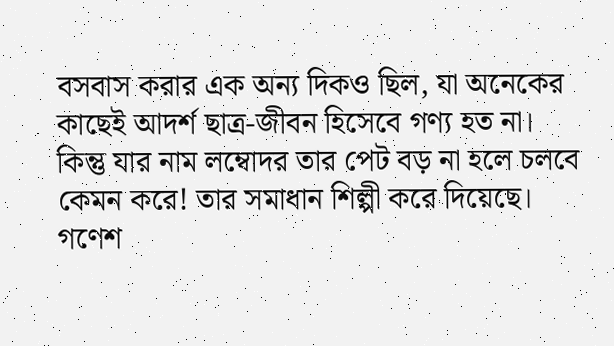বসবাস করার এক অন্য দিকও ছিল, যা অনেকের কাছেই আদর্শ ছাত্র-জীবন হিসেবে গণ্য হত না।
কিন্তু যার নাম লম্বোদর তার পেট বড় না হলে চলবে কেমন করে! তার সমাধান শিল্পী করে দিয়েছে। গণেশ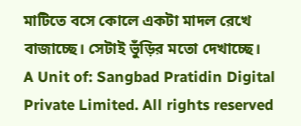মাটিতে বসে কোলে একটা মাদল রেখে বাজাচ্ছে। সেটাই ভুঁড়ির মতো দেখাচ্ছে।
A Unit of: Sangbad Pratidin Digital Private Limited. All rights reserved